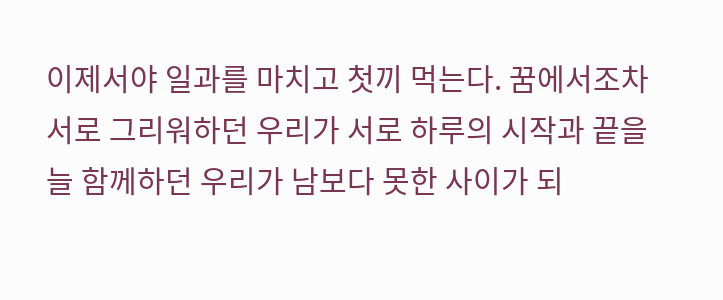이제서야 일과를 마치고 첫끼 먹는다. 꿈에서조차 서로 그리워하던 우리가 서로 하루의 시작과 끝을 늘 함께하던 우리가 남보다 못한 사이가 되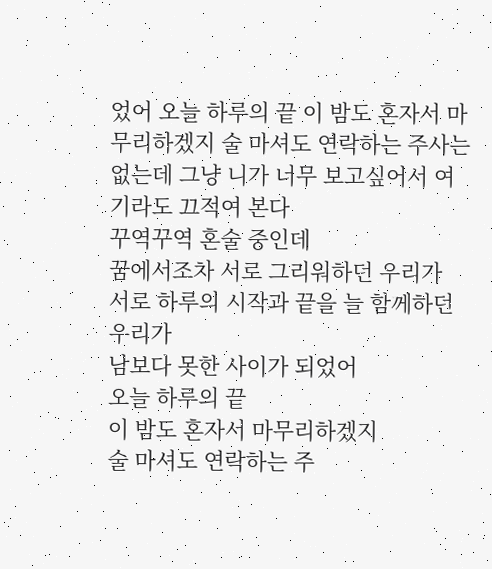었어 오늘 하루의 끝 이 밤도 혼자서 마무리하겠지 술 마셔도 연락하는 주사는 없는데 그냥 니가 너무 보고싶어서 여기라도 끄적여 본다
꾸역꾸역 혼술 중인데
꿈에서조차 서로 그리워하던 우리가
서로 하루의 시작과 끝을 늘 함께하던 우리가
남보다 못한 사이가 되었어
오늘 하루의 끝
이 밤도 혼자서 마무리하겠지
술 마셔도 연락하는 주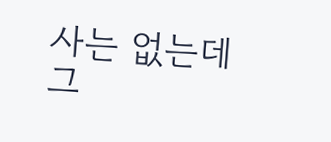사는 없는데
그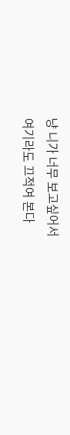냥 니가 너무 보고싶어서
여기라도 끄적여 본다